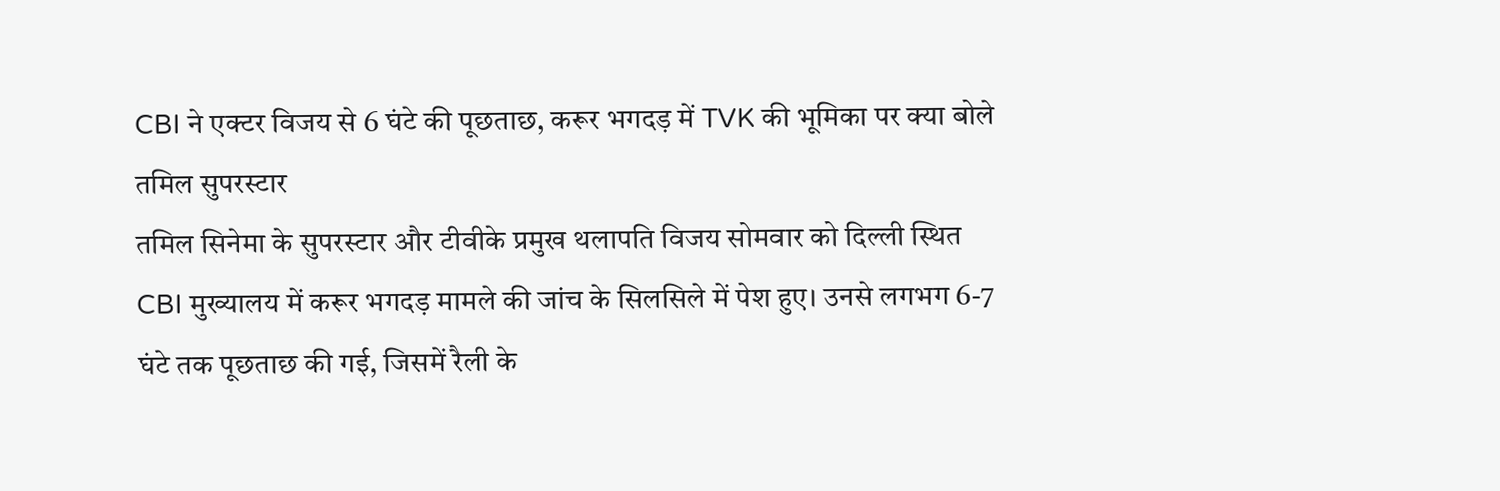CBI ने एक्टर विजय से 6 घंटे की पूछताछ, करूर भगदड़ में TVK की भूमिका पर क्या बोले तमिल सुपरस्टार
तमिल सिनेमा के सुपरस्टार और टीवीके प्रमुख थलापति विजय सोमवार को दिल्ली स्थित CBI मुख्यालय में करूर भगदड़ मामले की जांच के सिलसिले में पेश हुए। उनसे लगभग 6-7 घंटे तक पूछताछ की गई, जिसमें रैली के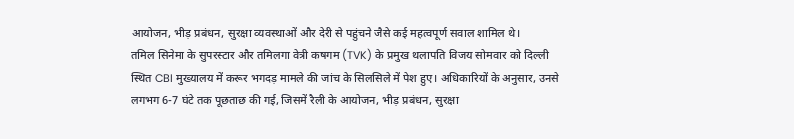आयोजन, भीड़ प्रबंधन, सुरक्षा व्यवस्थाओं और देरी से पहुंचने जैसे कई महत्वपूर्ण सवाल शामिल थे।
तमिल सिनेमा के सुपरस्टार और तमिलगा वेत्री कषगम (TVK) के प्रमुख थलापति विजय सोमवार को दिल्ली स्थित CBI मुख्यालय में करूर भगदड़ मामले की जांच के सिलसिले में पेश हुए। अधिकारियों के अनुसार, उनसे लगभग 6-7 घंटे तक पूछताछ की गई, जिसमें रैली के आयोजन, भीड़ प्रबंधन, सुरक्षा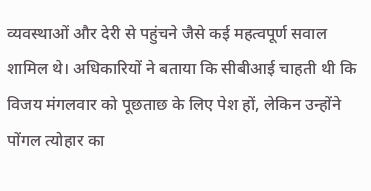व्यवस्थाओं और देरी से पहुंचने जैसे कई महत्वपूर्ण सवाल शामिल थे। अधिकारियों ने बताया कि सीबीआई चाहती थी कि विजय मंगलवार को पूछताछ के लिए पेश हों, लेकिन उन्होंने पोंगल त्योहार का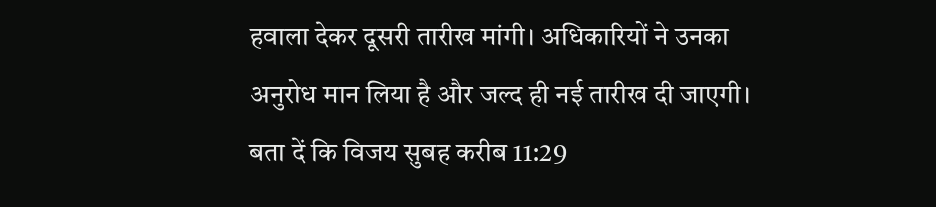हवाला देकर दूसरी तारीख मांगी। अधिकारियों ने उनका अनुरोध मान लिया है और जल्द ही नई तारीख दी जाएगी। बता दें कि विजय सुबह करीब 11:29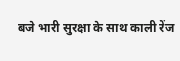बजे भारी सुरक्षा के साथ काली रेंज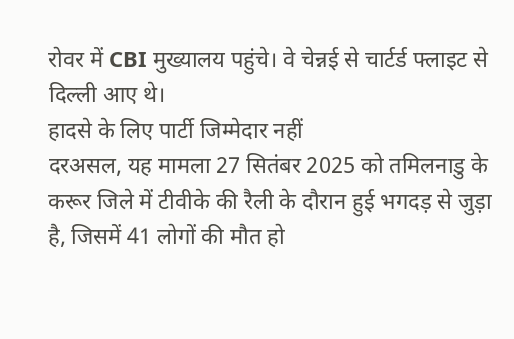रोवर में CBI मुख्यालय पहुंचे। वे चेन्नई से चार्टर्ड फ्लाइट से दिल्ली आए थे।
हादसे के लिए पार्टी जिम्मेदार नहीं
दरअसल, यह मामला 27 सितंबर 2025 को तमिलनाडु के करूर जिले में टीवीके की रैली के दौरान हुई भगदड़ से जुड़ा है, जिसमें 41 लोगों की मौत हो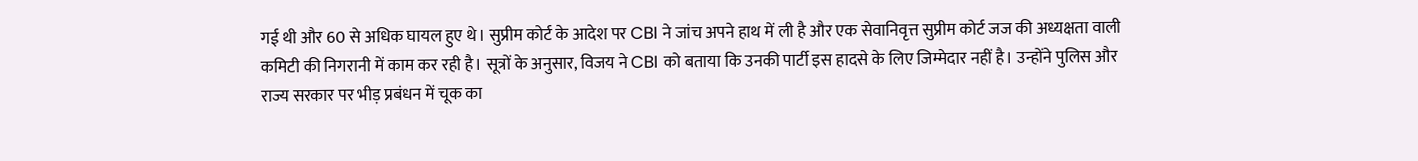गई थी और 60 से अधिक घायल हुए थे। सुप्रीम कोर्ट के आदेश पर CBI ने जांच अपने हाथ में ली है और एक सेवानिवृत्त सुप्रीम कोर्ट जज की अध्यक्षता वाली कमिटी की निगरानी में काम कर रही है। सूत्रों के अनुसार, विजय ने CBI को बताया कि उनकी पार्टी इस हादसे के लिए जिम्मेदार नहीं है। उन्होंने पुलिस और राज्य सरकार पर भीड़ प्रबंधन में चूक का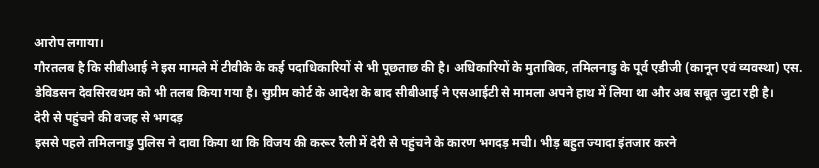आरोप लगाया।
गौरतलब है कि सीबीआई ने इस मामले में टीवीके के कई पदाधिकारियों से भी पूछताछ की है। अधिकारियों के मुताबिक, तमिलनाडु के पूर्व एडीजी (कानून एवं व्यवस्था) एस. डेविडसन देवसिरवथम को भी तलब किया गया है। सुप्रीम कोर्ट के आदेश के बाद सीबीआई ने एसआईटी से मामला अपने हाथ में लिया था और अब सबूत जुटा रही है।
देरी से पहुंचने की वजह से भगदड़
इससे पहले तमिलनाडु पुलिस ने दावा किया था कि विजय की करूर रैली में देरी से पहुंचने के कारण भगदड़ मची। भीड़ बहुत ज्यादा इंतजार करने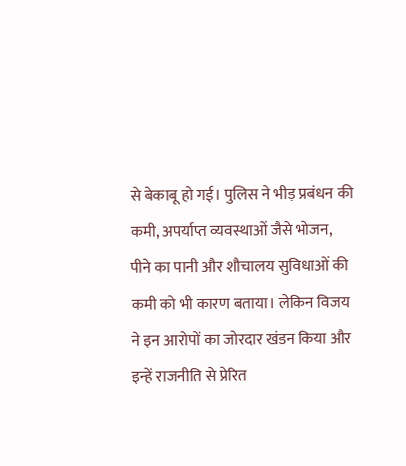से बेकाबू हो गई। पुलिस ने भीड़ प्रबंधन की कमी, अपर्याप्त व्यवस्थाओं जैसे भोजन, पीने का पानी और शौचालय सुविधाओं की कमी को भी कारण बताया। लेकिन विजय ने इन आरोपों का जोरदार खंडन किया और इन्हें राजनीति से प्रेरित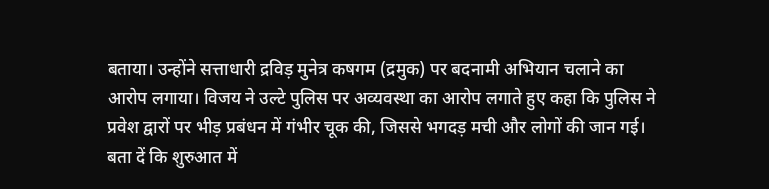बताया। उन्होंने सत्ताधारी द्रविड़ मुनेत्र कषगम (द्रमुक) पर बदनामी अभियान चलाने का आरोप लगाया। विजय ने उल्टे पुलिस पर अव्यवस्था का आरोप लगाते हुए कहा कि पुलिस ने प्रवेश द्वारों पर भीड़ प्रबंधन में गंभीर चूक की, जिससे भगदड़ मची और लोगों की जान गई।
बता दें कि शुरुआत में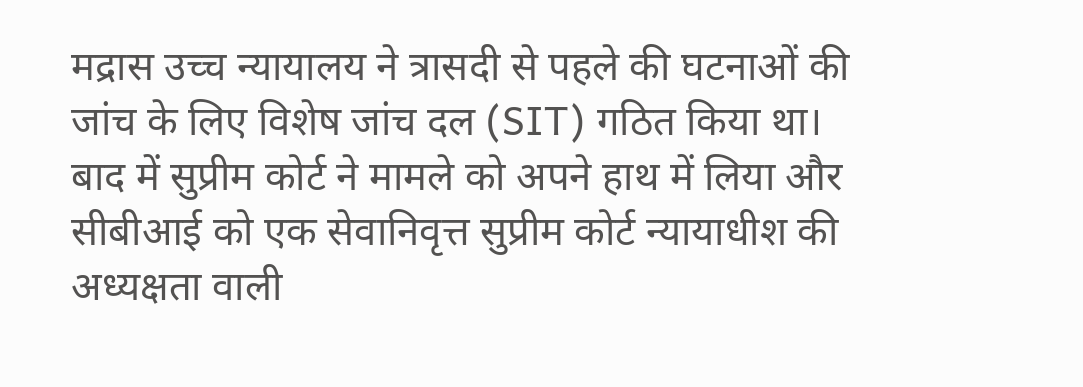मद्रास उच्च न्यायालय ने त्रासदी से पहले की घटनाओं की जांच के लिए विशेष जांच दल (SIT) गठित किया था। बाद में सुप्रीम कोर्ट ने मामले को अपने हाथ में लिया और सीबीआई को एक सेवानिवृत्त सुप्रीम कोर्ट न्यायाधीश की अध्यक्षता वाली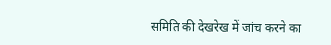समिति की देखरेख में जांच करने का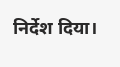निर्देश दिया।